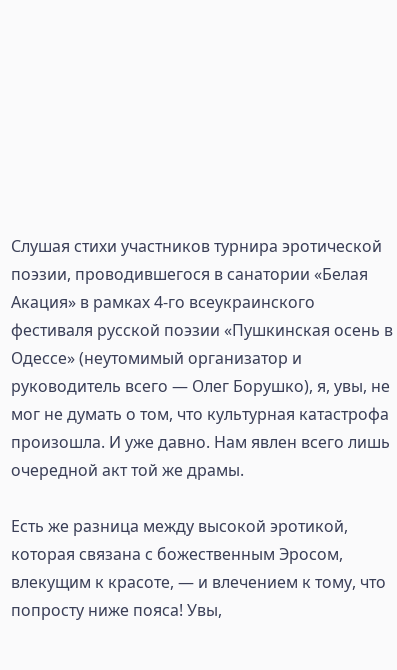Слушая стихи участников турнира эротической поэзии, проводившегося в санатории «Белая Акация» в рамках 4-го всеукраинского фестиваля русской поэзии «Пушкинская осень в Одессе» (неутомимый организатор и руководитель всего — Олег Борушко), я, увы, не мог не думать о том, что культурная катастрофа произошла. И уже давно. Нам явлен всего лишь очередной акт той же драмы.

Есть же разница между высокой эротикой, которая связана с божественным Эросом, влекущим к красоте, — и влечением к тому, что попросту ниже пояса! Увы,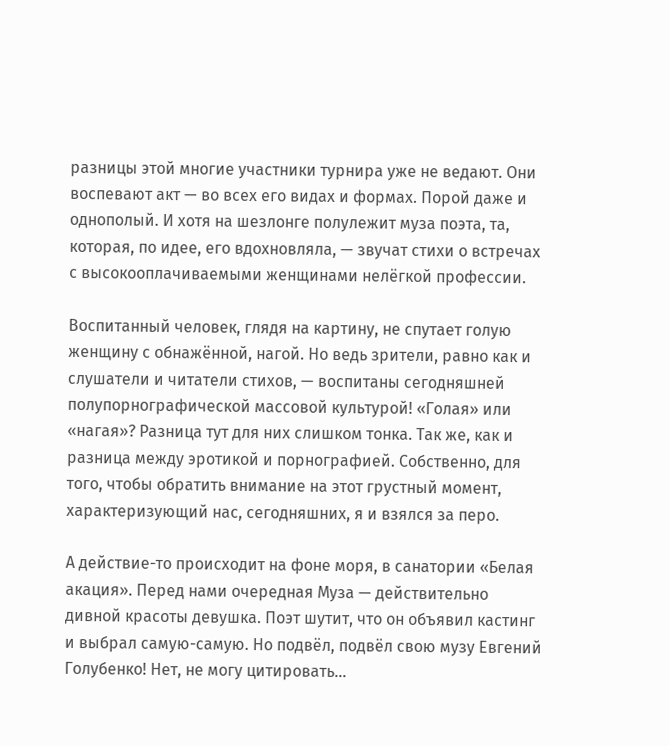разницы этой многие участники турнира уже не ведают. Они воспевают акт — во всех его видах и формах. Порой даже и однополый. И хотя на шезлонге полулежит муза поэта, та, которая, по идее, его вдохновляла, — звучат стихи о встречах с высокооплачиваемыми женщинами нелёгкой профессии.

Воспитанный человек, глядя на картину, не спутает голую женщину с обнажённой, нагой. Но ведь зрители, равно как и слушатели и читатели стихов, — воспитаны сегодняшней полупорнографической массовой культурой! «Голая» или «нагая»? Разница тут для них слишком тонка. Так же, как и разница между эротикой и порнографией. Собственно, для того, чтобы обратить внимание на этот грустный момент, характеризующий нас, сегодняшних, я и взялся за перо.

А действие-то происходит на фоне моря, в санатории «Белая акация». Перед нами очередная Муза — действительно дивной красоты девушка. Поэт шутит, что он объявил кастинг и выбрал самую-самую. Но подвёл, подвёл свою музу Евгений Голубенко! Нет, не могу цитировать…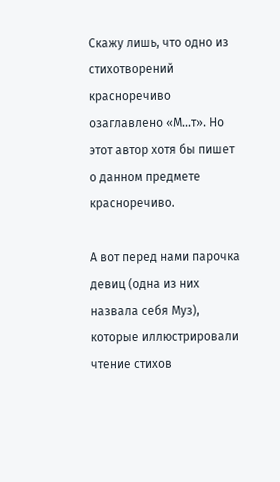Скажу лишь, что одно из стихотворений красноречиво озаглавлено «М…т». Но этот автор хотя бы пишет о данном предмете красноречиво.

А вот перед нами парочка девиц (одна из них назвала себя Муз), которые иллюстрировали чтение стихов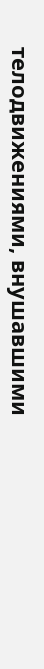телодвижениями, внушавшими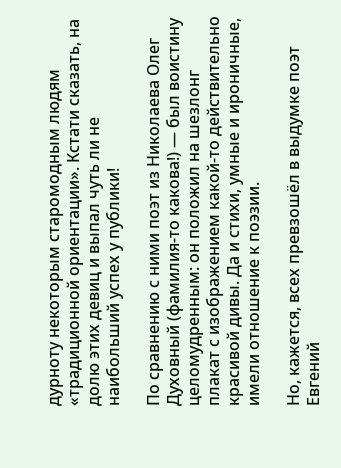дурноту некоторым старомодным людям «традиционной ориентации». Кстати сказать, на долю этих девиц и выпал чуть ли не наибольший успех у публики!

По сравнению с ними поэт из Николаева Олег Духовный (фамилия-то какова!) — был воистину целомудренным: он положил на шезлонг плакат с изображением какой-то действительно красивой дивы. Да и стихи, умные и ироничные, имели отношение к поэзии.

Но, кажется, всех превзошёл в выдумке поэт Евгений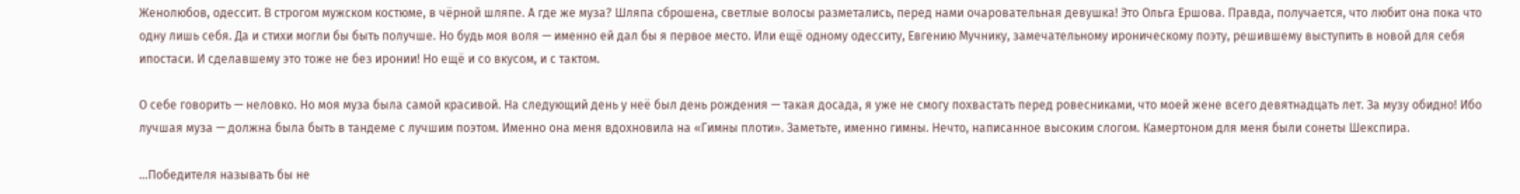Женолюбов, одессит. В строгом мужском костюме, в чёрной шляпе. А где же муза? Шляпа сброшена, светлые волосы разметались, перед нами очаровательная девушка! Это Ольга Ершова. Правда, получается, что любит она пока что одну лишь себя. Да и стихи могли бы быть получше. Но будь моя воля — именно ей дал бы я первое место. Или ещё одному одесситу, Евгению Мучнику, замечательному ироническому поэту, решившему выступить в новой для себя ипостаси. И сделавшему это тоже не без иронии! Но ещё и со вкусом, и с тактом.

О себе говорить — неловко. Но моя муза была самой красивой. На следующий день у неё был день рождения — такая досада, я уже не смогу похвастать перед ровесниками, что моей жене всего девятнадцать лет. За музу обидно! Ибо лучшая муза — должна была быть в тандеме с лучшим поэтом. Именно она меня вдохновила на «Гимны плоти». Заметьте, именно гимны. Нечто, написанное высоким слогом. Камертоном для меня были сонеты Шекспира.

…Победителя называть бы не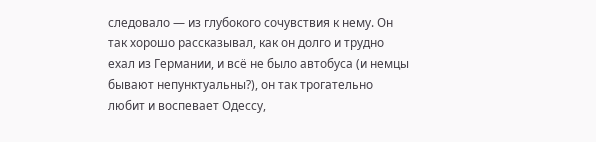следовало — из глубокого сочувствия к нему. Он так хорошо рассказывал, как он долго и трудно ехал из Германии, и всё не было автобуса (и немцы бывают непунктуальны?), он так трогательно любит и воспевает Одессу,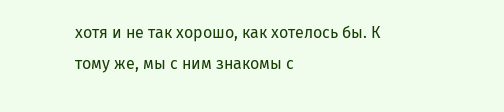хотя и не так хорошо, как хотелось бы. К тому же, мы с ним знакомы с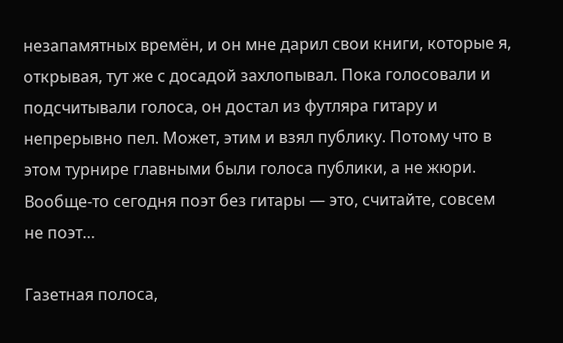незапамятных времён, и он мне дарил свои книги, которые я, открывая, тут же с досадой захлопывал. Пока голосовали и подсчитывали голоса, он достал из футляра гитару и непрерывно пел. Может, этим и взял публику. Потому что в этом турнире главными были голоса публики, а не жюри. Вообще-то сегодня поэт без гитары — это, считайте, совсем не поэт…

Газетная полоса,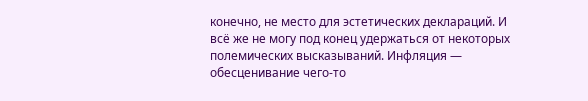конечно, не место для эстетических деклараций. И всё же не могу под конец удержаться от некоторых полемических высказываний. Инфляция — обесценивание чего-то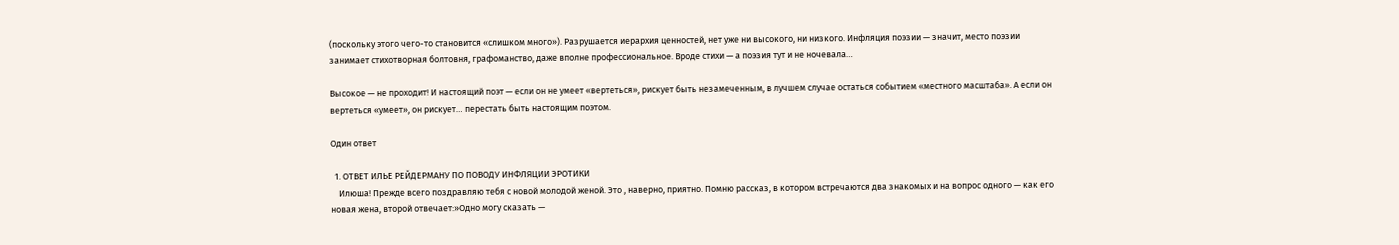(поскольку этого чего-то становится «слишком много»). Разрушается иерархия ценностей, нет уже ни высокого, ни низкого. Инфляция поэзии — значит, место поэзии занимает стихотворная болтовня, графоманство, даже вполне профессиональное. Вроде стихи — а поэзия тут и не ночевала…

Высокое — не проходит! И настоящий поэт — если он не умеет «вертеться», рискует быть незамеченным, в лучшем случае остаться событием «местного масштаба». А если он вертеться «умеет», он рискует… перестать быть настоящим поэтом.

Один ответ

  1. ОТВЕТ ИЛЬЕ РЕЙДЕРМАНУ ПО ПОВОДУ ИНФЛЯЦИИ ЭРОТИКИ
    Илюша! Прежде всего поздравляю тебя с новой молодой женой. Это , наверно, приятно. Помню рассказ, в котором встречаются два знакомых и на вопрос одного — как его новая жена, второй отвечает:»Одно могу сказать —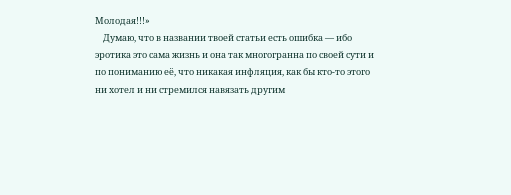Молодая!!!»
    Думаю, что в названии твоей статьи есть ошибка — ибо эротика это сама жизнь и она так многогранна по своей сути и по пониманию её, что никакая инфляция, как бы кто-то этого ни хотел и ни стремился навязать другим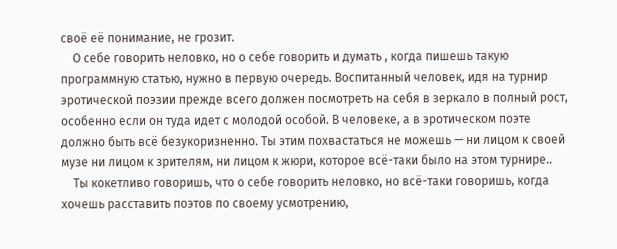своё её понимание, не грозит.
    О себе говорить неловко, но о себе говорить и думать , когда пишешь такую программную статью, нужно в первую очередь. Воспитанный человек, идя на турнир эротической поэзии прежде всего должен посмотреть на себя в зеркало в полный рост, особенно если он туда идет с молодой особой. В человеке, а в эротическом поэте должно быть всё безукоризненно. Ты этим похвастаться не можешь — ни лицом к своей музе ни лицом к зрителям, ни лицом к жюри, которое всё-таки было на этом турнире..
    Ты кокетливо говоришь, что о себе говорить неловко, но всё-таки говоришь, когда хочешь расставить поэтов по своему усмотрению,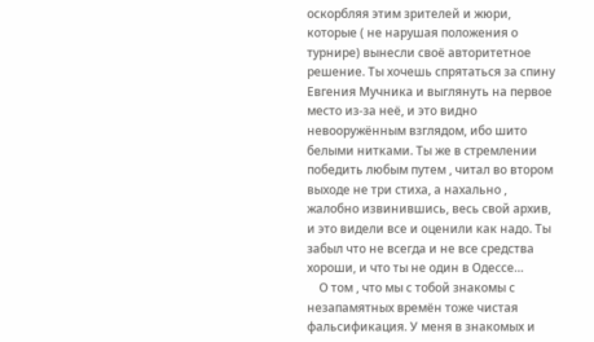оскорбляя этим зрителей и жюри, которые ( не нарушая положения о турнире) вынесли своё авторитетное решение. Ты хочешь спрятаться за спину Евгения Мучника и выглянуть на первое место из-за неё, и это видно невооружённым взглядом, ибо шито белыми нитками. Ты же в стремлении победить любым путем , читал во втором выходе не три стиха, а нахально , жалобно извинившись, весь свой архив, и это видели все и оценили как надо. Ты забыл что не всегда и не все средства хороши, и что ты не один в Одессе…
    О том , что мы с тобой знакомы с незапамятных времён тоже чистая фальсификация. У меня в знакомых и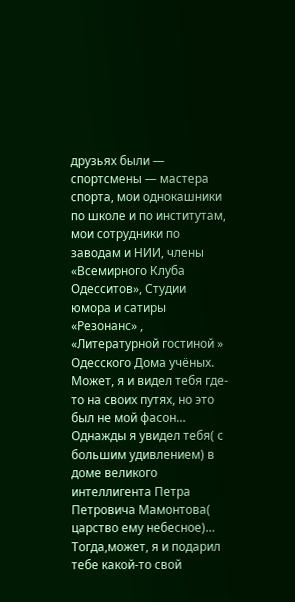друзьях были — спортсмены — мастера спорта, мои однокашники по школе и по институтам, мои сотрудники по заводам и НИИ, члены «Всемирного Клуба Одесситов», Студии юмора и сатиры «Резонанс» , «Литературной гостиной » Одесского Дома учёных. Может, я и видел тебя где-то на своих путях, но это был не мой фасон… Однажды я увидел тебя( с большим удивлением) в доме великого интеллигента Петра Петровича Мамонтова( царство ему небесное)… Тогда,может, я и подарил тебе какой-то свой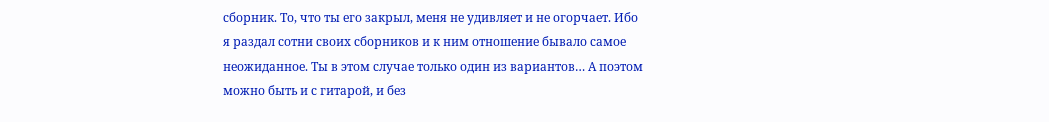сборник. То, что ты его закрыл, меня не удивляет и не огорчает. Ибо я раздал сотни своих сборников и к ним отношение бывало самое неожиданное. Ты в этом случае только один из вариантов… А поэтом можно быть и с гитарой, и без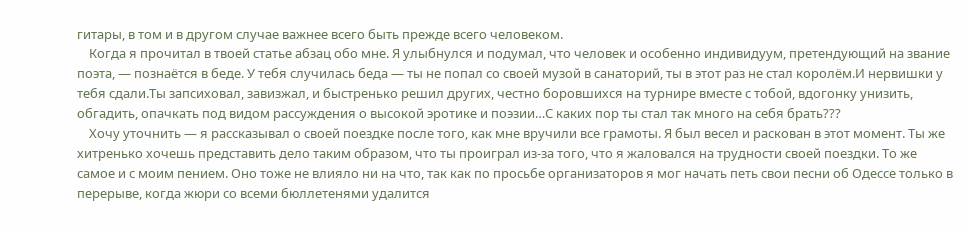гитары, в том и в другом случае важнее всего быть прежде всего человеком.
    Когда я прочитал в твоей статье абзац обо мне. Я улыбнулся и подумал, что человек и особенно индивидуум, претендующий на звание поэта, — познаётся в беде. У тебя случилась беда — ты не попал со своей музой в санаторий, ты в этот раз не стал королём.И нервишки у тебя сдали.Ты запсиховал, завизжал, и быстренько решил других, честно боровшихся на турнире вместе с тобой, вдогонку унизить, обгадить, опачкать под видом рассуждения о высокой эротике и поэзии…С каких пор ты стал так много на себя брать???
    Хочу уточнить — я рассказывал о своей поездке после того, как мне вручили все грамоты. Я был весел и раскован в этот момент. Ты же хитренько хочешь представить дело таким образом, что ты проиграл из-за того, что я жаловался на трудности своей поездки. То же самое и с моим пением. Оно тоже не влияло ни на что, так как по просьбе организаторов я мог начать петь свои песни об Одессе только в перерыве, когда жюри со всеми бюллетенями удалится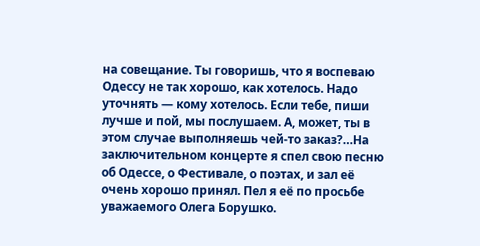на совещание. Ты говоришь, что я воспеваю Одессу не так хорошо, как хотелось. Надо уточнять — кому хотелось. Если тебе, пиши лучше и пой, мы послушаем. А, может, ты в этом случае выполняешь чей-то заказ?…На заключительном концерте я спел свою песню об Одессе, о Фестивале, о поэтах, и зал её очень хорошо принял. Пел я её по просьбе уважаемого Олега Борушко.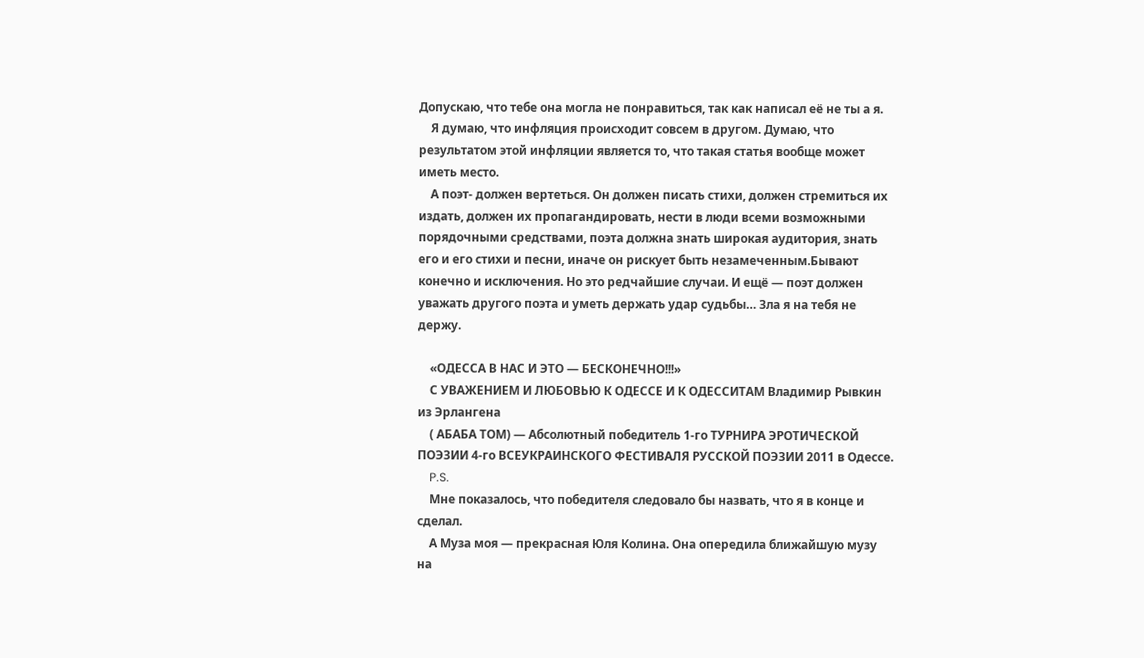Допускаю, что тебе она могла не понравиться, так как написал её не ты а я.
    Я думаю, что инфляция происходит совсем в другом. Думаю, что результатом этой инфляции является то, что такая статья вообще может иметь место.
    А поэт- должен вертеться. Он должен писать стихи, должен стремиться их издать, должен их пропагандировать, нести в люди всеми возможными порядочными средствами, поэта должна знать широкая аудитория, знать его и его стихи и песни, иначе он рискует быть незамеченным.Бывают конечно и исключения. Но это редчайшие случаи. И ещё — поэт должен уважать другого поэта и уметь держать удар судьбы… Зла я на тебя не держу.

    «ОДЕССА В НАС И ЭТО — БЕСКОНЕЧНО!!!»
    С УВАЖЕНИЕМ И ЛЮБОВЬЮ К ОДЕССЕ И К ОДЕССИТАМ Владимир Рывкин из Эрлангена
    ( АБАБА ТОМ) — Абсолютный победитель 1-го ТУРНИРА ЭРОТИЧЕСКОЙ ПОЭЗИИ 4-го ВСЕУКРАИНСКОГО ФЕСТИВАЛЯ РУССКОЙ ПОЭЗИИ 2011 в Одессе.
    P.S.
    Мне показалось, что победителя следовало бы назвать, что я в конце и сделал.
    А Муза моя — прекрасная Юля Колина. Она опередила ближайшую музу на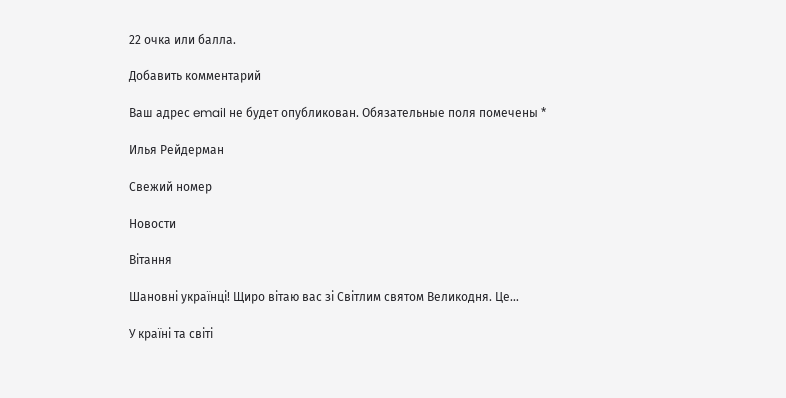22 очка или балла.

Добавить комментарий

Ваш адрес email не будет опубликован. Обязательные поля помечены *

Илья Рейдерман

Свежий номер

Новости

Вітання

Шановні українці! Щиро вітаю вас зі Світлим святом Великодня. Це…

У країні та світі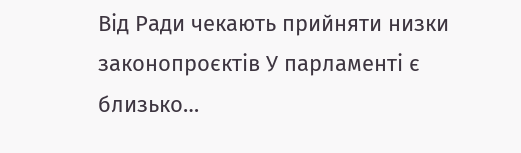Від Ради чекають прийняти низки законопроєктів У парламенті є близько…